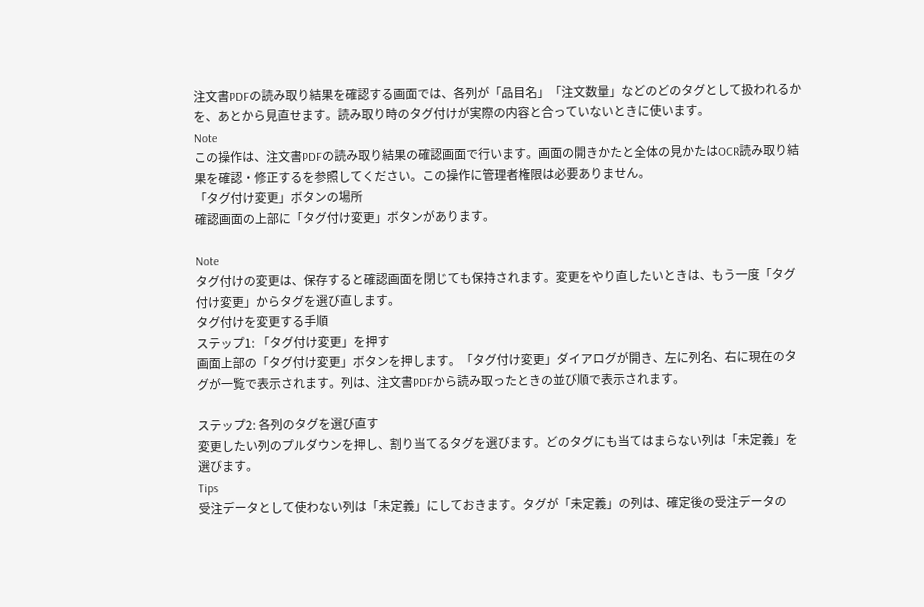注文書PDFの読み取り結果を確認する画面では、各列が「品目名」「注文数量」などのどのタグとして扱われるかを、あとから見直せます。読み取り時のタグ付けが実際の内容と合っていないときに使います。
Note
この操作は、注文書PDFの読み取り結果の確認画面で行います。画面の開きかたと全体の見かたはOCR読み取り結果を確認・修正するを参照してください。この操作に管理者権限は必要ありません。
「タグ付け変更」ボタンの場所
確認画面の上部に「タグ付け変更」ボタンがあります。

Note
タグ付けの変更は、保存すると確認画面を閉じても保持されます。変更をやり直したいときは、もう一度「タグ付け変更」からタグを選び直します。
タグ付けを変更する手順
ステップ1: 「タグ付け変更」を押す
画面上部の「タグ付け変更」ボタンを押します。「タグ付け変更」ダイアログが開き、左に列名、右に現在のタグが一覧で表示されます。列は、注文書PDFから読み取ったときの並び順で表示されます。

ステップ2: 各列のタグを選び直す
変更したい列のプルダウンを押し、割り当てるタグを選びます。どのタグにも当てはまらない列は「未定義」を選びます。
Tips
受注データとして使わない列は「未定義」にしておきます。タグが「未定義」の列は、確定後の受注データの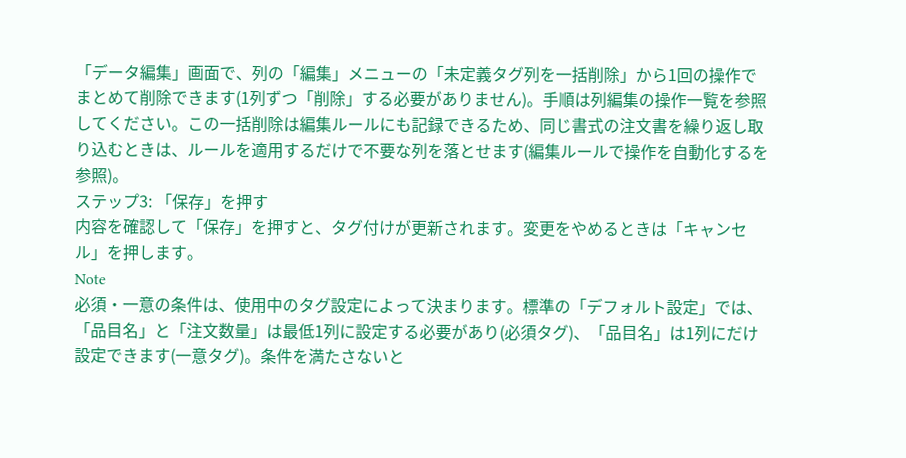「データ編集」画面で、列の「編集」メニューの「未定義タグ列を一括削除」から1回の操作でまとめて削除できます(1列ずつ「削除」する必要がありません)。手順は列編集の操作一覧を参照してください。この一括削除は編集ルールにも記録できるため、同じ書式の注文書を繰り返し取り込むときは、ルールを適用するだけで不要な列を落とせます(編集ルールで操作を自動化するを参照)。
ステップ3: 「保存」を押す
内容を確認して「保存」を押すと、タグ付けが更新されます。変更をやめるときは「キャンセル」を押します。
Note
必須・一意の条件は、使用中のタグ設定によって決まります。標準の「デフォルト設定」では、「品目名」と「注文数量」は最低1列に設定する必要があり(必須タグ)、「品目名」は1列にだけ設定できます(一意タグ)。条件を満たさないと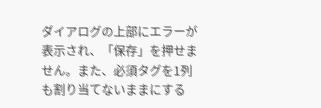ダイアログの上部にエラーが表示され、「保存」を押せません。また、必須タグを1列も割り当てないままにする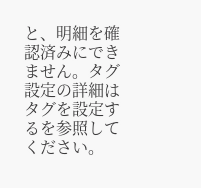と、明細を確認済みにできません。タグ設定の詳細はタグを設定するを参照してください。